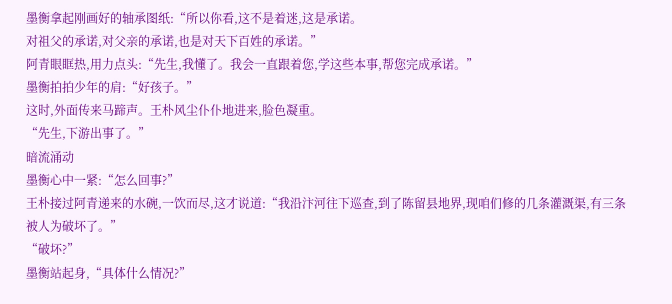墨衡拿起刚画好的轴承图纸:“所以你看,这不是着迷,这是承诺。
对祖父的承诺,对父亲的承诺,也是对天下百姓的承诺。”
阿青眼眶热,用力点头:“先生,我懂了。我会一直跟着您,学这些本事,帮您完成承诺。”
墨衡拍拍少年的肩:“好孩子。”
这时,外面传来马蹄声。王朴风尘仆仆地进来,脸色凝重。
“先生,下游出事了。”
暗流涌动
墨衡心中一紧:“怎么回事?”
王朴接过阿青递来的水碗,一饮而尽,这才说道:“我沿汴河往下巡查,到了陈留县地界,现咱们修的几条灌溉渠,有三条被人为破坏了。”
“破坏?”
墨衡站起身,“具体什么情况?”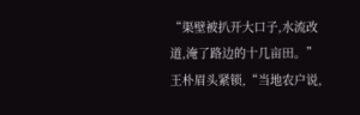“渠壁被扒开大口子,水流改道,淹了路边的十几亩田。”
王朴眉头紧锁,“当地农户说,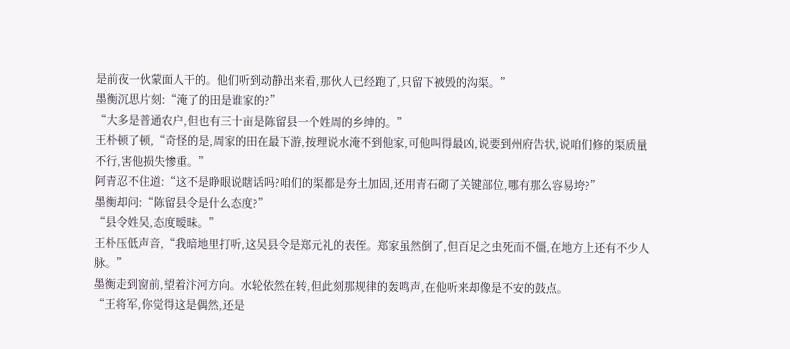是前夜一伙蒙面人干的。他们听到动静出来看,那伙人已经跑了,只留下被毁的沟渠。”
墨衡沉思片刻:“淹了的田是谁家的?”
“大多是普通农户,但也有三十亩是陈留县一个姓周的乡绅的。”
王朴顿了顿,“奇怪的是,周家的田在最下游,按理说水淹不到他家,可他叫得最凶,说要到州府告状,说咱们修的渠质量不行,害他损失惨重。”
阿青忍不住道:“这不是睁眼说瞎话吗?咱们的渠都是夯土加固,还用青石砌了关键部位,哪有那么容易垮?”
墨衡却问:“陈留县令是什么态度?”
“县令姓吴,态度暧昧。”
王朴压低声音,“我暗地里打听,这吴县令是郑元礼的表侄。郑家虽然倒了,但百足之虫死而不僵,在地方上还有不少人脉。”
墨衡走到窗前,望着汴河方向。水轮依然在转,但此刻那规律的轰鸣声,在他听来却像是不安的鼓点。
“王将军,你觉得这是偶然,还是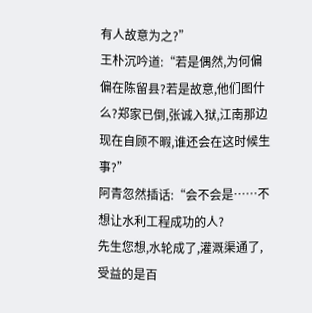有人故意为之?”
王朴沉吟道:“若是偶然,为何偏偏在陈留县?若是故意,他们图什么?郑家已倒,张诚入狱,江南那边现在自顾不暇,谁还会在这时候生事?”
阿青忽然插话:“会不会是……不想让水利工程成功的人?
先生您想,水轮成了,灌溉渠通了,受益的是百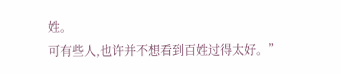姓。
可有些人,也许并不想看到百姓过得太好。”